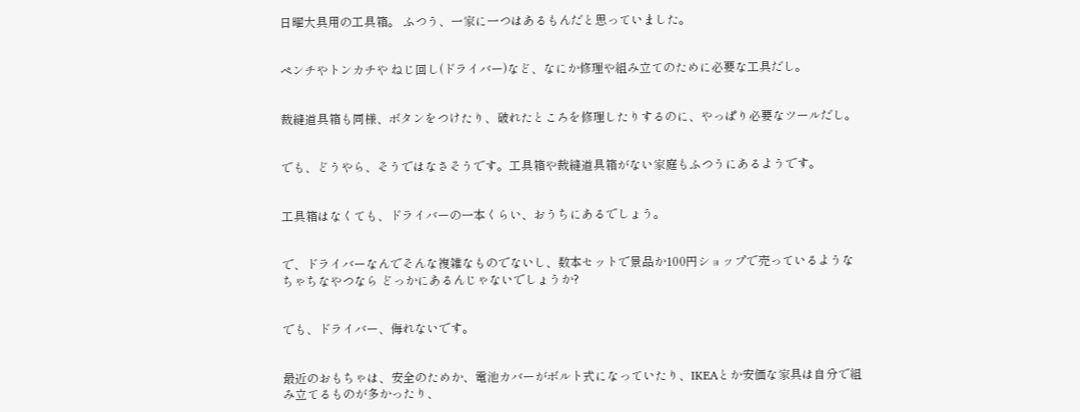日曜大具用の工具箱。 ふつう、一家に一つはあるもんだと思っていました。


ペンチやトンカチや ねじ回し(ドライバー)など、なにか修理や組み立てのために必要な工具だし。


裁縫道具箱も同様、ボタンをつけたり、破れたところを修理したりするのに、やっぱり必要なツールだし。


でも、どうやら、そうではなさそうです。工具箱や裁縫道具箱がない家庭もふつうにあるようです。


工具箱はなくても、ドライバーの一本くらい、おうちにあるでしょう。


で、ドライバーなんでそんな複雑なものでないし、数本セットで景品か100円ショップで売っているようなちゃちなやつなら どっかにあるんじゃないでしょうか?


でも、ドライバー、侮れないです。


最近のおもちゃは、安全のためか、電池カバーがボルト式になっていたり、IKEAとか安価な家具は自分で組み立てるものが多かったり、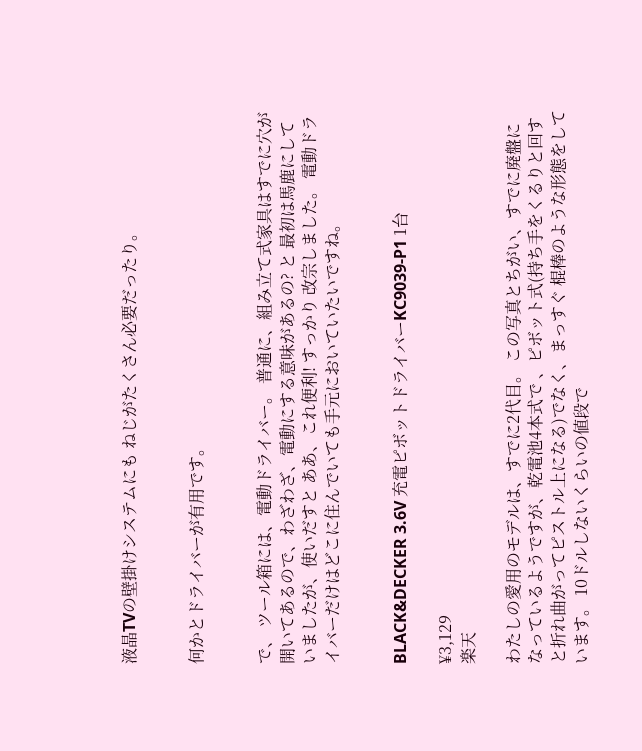液晶TVの壁掛けシステムにも ねじがたくさん必要だったり。


何かとドライバーが有用です。


で、 ツール箱には、電動ドライバー。 普通に、組み立て式家具はすでに穴が開いてあるので、わざわざ、電動にする意味があるの? と 最初は馬鹿にしていましたが、使いだすと ああ、これ便利! すっかり 改宗しました。 電動ドライバーだけはどこに住んでいても手元においていたいですね。


BLACK&DECKER 3.6V 充電ピボットドライバーKC9039-P1 1台

¥3,129
楽天

わたしの愛用のモデルは、すでに2代目。 この写真とちがい、すでに廃盤になっているようですが、乾電池4本式で 、ピボット式(持ち手をくるりと回すと折れ曲がってピストル上になる)でなく、まっすぐ 棍棒のような形態をしています。 10ドルしないくらいの値段で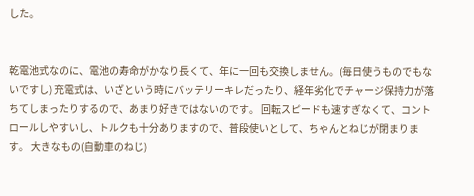した。


乾電池式なのに、電池の寿命がかなり長くて、年に一回も交換しません。(毎日使うものでもないですし) 充電式は、いざという時にバッテリーキレだったり、経年劣化でチャージ保持力が落ちてしまったりするので、あまり好きではないのです。 回転スピードも速すぎなくて、コントロールしやすいし、トルクも十分ありますので、普段使いとして、ちゃんとねじが閉まります。 大きなもの(自動車のねじ)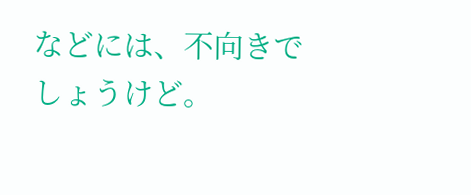などには、不向きでしょうけど。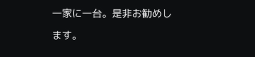一家に一台。是非お勧めします。